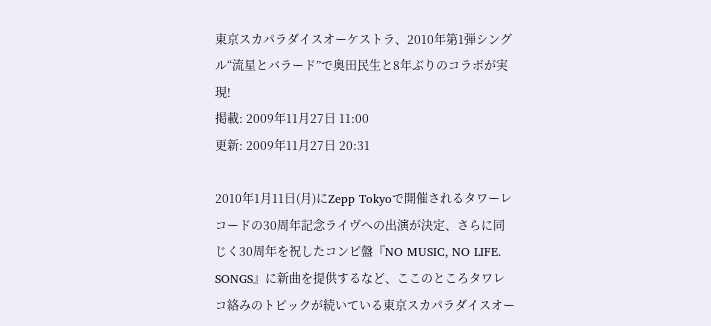東京スカパラダイスオーケストラ、2010年第1弾シングル“流星とバラード”で奥田民生と8年ぶりのコラボが実現!
掲載: 2009年11月27日 11:00
更新: 2009年11月27日 20:31

2010年1月11日(月)にZepp Tokyoで開催されるタワーレコードの30周年記念ライヴへの出演が決定、さらに同じく30周年を祝したコンピ盤『NO MUSIC, NO LIFE. SONGS』に新曲を提供するなど、ここのところタワレコ絡みのトピックが続いている東京スカパラダイスオー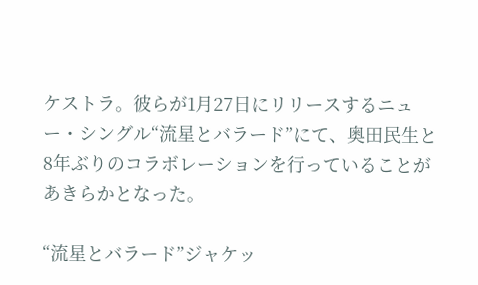ケストラ。彼らが1月27日にリリースするニュー・シングル“流星とバラード”にて、奥田民生と8年ぶりのコラボレーションを行っていることがあきらかとなった。

“流星とバラード”ジャケッ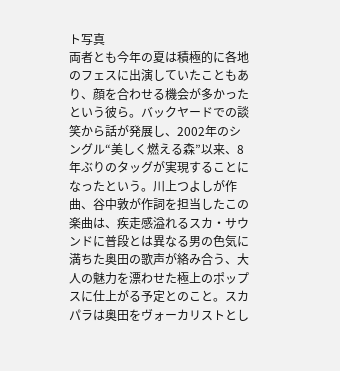ト写真
両者とも今年の夏は積極的に各地のフェスに出演していたこともあり、顔を合わせる機会が多かったという彼ら。バックヤードでの談笑から話が発展し、2002年のシングル“美しく燃える森”以来、8年ぶりのタッグが実現することになったという。川上つよしが作曲、谷中敦が作詞を担当したこの楽曲は、疾走感溢れるスカ・サウンドに普段とは異なる男の色気に満ちた奥田の歌声が絡み合う、大人の魅力を漂わせた極上のポップスに仕上がる予定とのこと。スカパラは奥田をヴォーカリストとし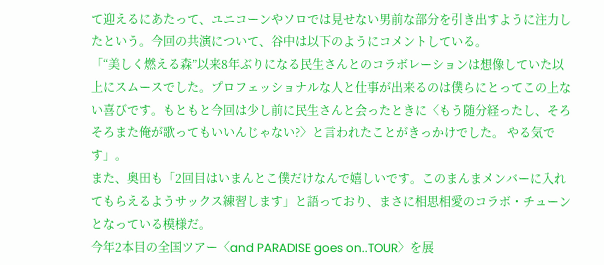て迎えるにあたって、ユニコーンやソロでは見せない男前な部分を引き出すように注力したという。今回の共演について、谷中は以下のようにコメントしている。
「“美しく燃える森”以来8年ぶりになる民生さんとのコラボレーションは想像していた以上にスムースでした。プロフェッショナルな人と仕事が出来るのは僕らにとってこの上ない喜びです。もともと今回は少し前に民生さんと会ったときに〈もう随分経ったし、そろそろまた俺が歌ってもいいんじゃない?〉と言われたことがきっかけでした。 やる気です」。
また、奥田も「2回目はいまんとこ僕だけなんで嬉しいです。このまんまメンバーに入れてもらえるようサックス練習します」と語っており、まさに相思相愛のコラボ・チューンとなっている模様だ。
今年2本目の全国ツアー〈and PARADISE goes on..TOUR〉を展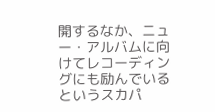開するなか、ニュー・アルバムに向けてレコーディングにも励んでいるというスカパ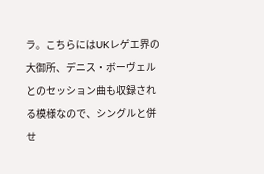ラ。こちらにはUKレゲエ界の大御所、デニス・ボーヴェルとのセッション曲も収録される模様なので、シングルと併せ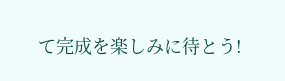て完成を楽しみに待とう!